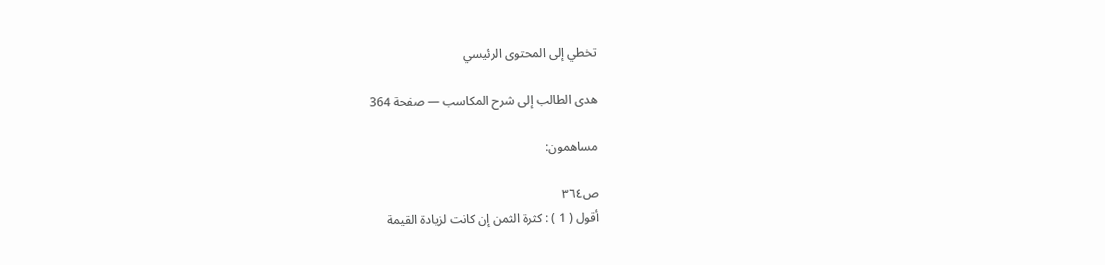تخطي إلى المحتوى الرئيسي

هدى الطالب إلى شرح المكاسب — صفحة 364

مساهمون:

ص٣٦٤
أقول ( 1 ) : كثرة الثمن إن كانت لزيادة القيمة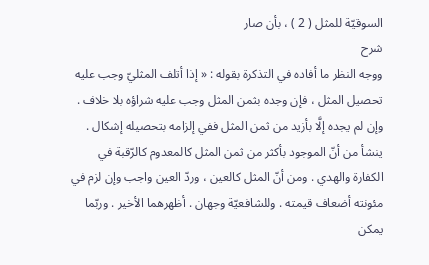السوقيّة للمثل ( 2 ) ، بأن صار
شرح
ووجه النظر ما أفاده في التذكرة بقوله : « إذا أتلف المثليّ وجب عليه تحصيل المثل ، فإن وجده بثمن المثل وجب عليه شراؤه بلا خلاف . وإن لم يجده إلَّا بأزيد من ثمن المثل ففي إلزامه بتحصيله إشكال . ينشأ من أنّ الموجود بأكثر من ثمن المثل كالمعدوم كالرّقبة في الكفارة والهدي . ومن أنّ المثل كالعين ، وردّ العين واجب وإن لزم في مئونته أضعاف قيمته . وللشافعيّة وجهان . أظهرهما الأخير . وربّما يمكن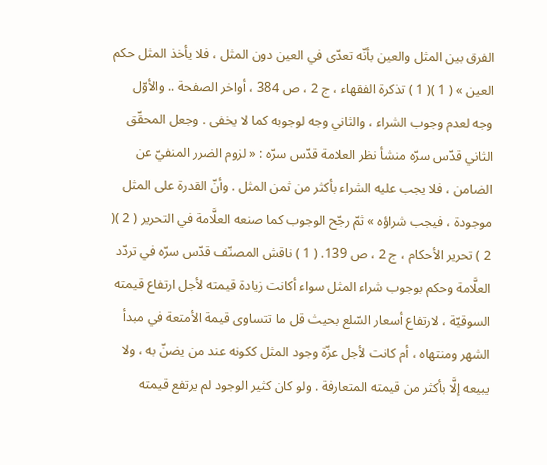الفرق بين المثل والعين بأنّه تعدّى في العين دون المثل ، فلا يأخذ المثل حكم العين » ( 1 )( 1 ) تذكرة الفقهاء ، ج 2 ، ص 384 ، أواخر الصفحة .. والأوّل وجه لعدم وجوب الشراء ، والثاني وجه لوجوبه كما لا يخفى . وجعل المحقّق الثاني قدّس سرّه منشأ نظر العلامة قدّس سرّه : « لزوم الضرر المنفيّ عن الضامن ، فلا يجب عليه الشراء بأكثر من ثمن المثل . وأنّ القدرة على المثل موجودة ، فيجب شراؤه » ثمّ رجّح الوجوب كما صنعه العلَّامة في التحرير ( 2 )( 2 ) تحرير الأحكام ، ج 2 ، ص 139. ( 1 ) ناقش المصنّف قدّس سرّه في تردّد العلَّامة وحكم بوجوب شراء المثل سواء أكانت زيادة قيمته لأجل ارتفاع قيمته السوقيّة ، لارتفاع أسعار السّلع بحيث قل ما تتساوى قيمة الأمتعة في مبدأ الشهر ومنتهاه ، أم كانت لأجل عزّة وجود المثل ككونه عند من يضنّ به ، ولا يبيعه إلَّا بأكثر من قيمته المتعارفة . ولو كان كثير الوجود لم يرتفع قيمته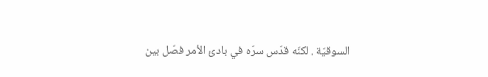السوقيّة . لكنّه قدّس سرّه في بادئ الأمر فصّل بين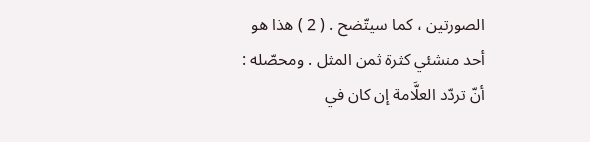الصورتين ، كما سيتّضح . ( 2 ) هذا هو أحد منشئي كثرة ثمن المثل . ومحصّله : أنّ تردّد العلَّامة إن كان في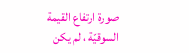صورة ارتفاع القيمة السوقيّة ، لم يكن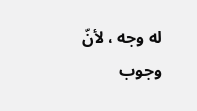له وجه ، لأنّ وجوب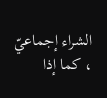الشراء إجماعيّ ، كما إذا